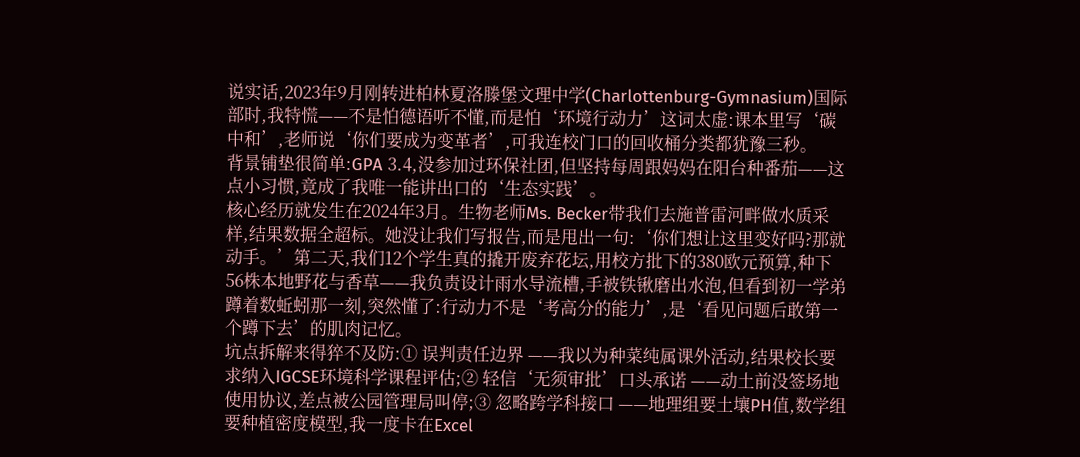说实话,2023年9月刚转进柏林夏洛滕堡文理中学(Charlottenburg-Gymnasium)国际部时,我特慌——不是怕德语听不懂,而是怕‘环境行动力’这词太虚:课本里写‘碳中和’,老师说‘你们要成为变革者’,可我连校门口的回收桶分类都犹豫三秒。
背景铺垫很简单:GPA 3.4,没参加过环保社团,但坚持每周跟妈妈在阳台种番茄——这点小习惯,竟成了我唯一能讲出口的‘生态实践’。
核心经历就发生在2024年3月。生物老师Ms. Becker带我们去施普雷河畔做水质采样,结果数据全超标。她没让我们写报告,而是甩出一句:‘你们想让这里变好吗?那就动手。’第二天,我们12个学生真的撬开废弃花坛,用校方批下的380欧元预算,种下56株本地野花与香草——我负责设计雨水导流槽,手被铁锹磨出水泡,但看到初一学弟蹲着数蚯蚓那一刻,突然懂了:行动力不是‘考高分的能力’,是‘看见问题后敢第一个蹲下去’的肌肉记忆。
坑点拆解来得猝不及防:① 误判责任边界 ——我以为种菜纯属课外活动,结果校长要求纳入IGCSE环境科学课程评估;② 轻信‘无须审批’口头承诺 ——动土前没签场地使用协议,差点被公园管理局叫停;③ 忽略跨学科接口 ——地理组要土壤PH值,数学组要种植密度模型,我一度卡在Excel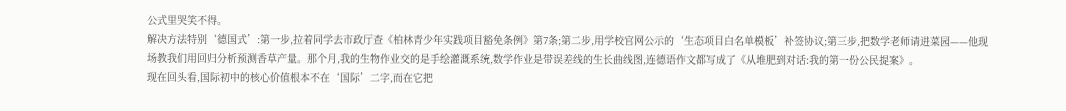公式里哭笑不得。
解决方法特别‘德国式’:第一步,拉着同学去市政厅查《柏林青少年实践项目豁免条例》第7条;第二步,用学校官网公示的‘生态项目白名单模板’补签协议;第三步,把数学老师请进菜园——他现场教我们用回归分析预测香草产量。那个月,我的生物作业交的是手绘灌溉系统,数学作业是带误差线的生长曲线图,连德语作文都写成了《从堆肥到对话:我的第一份公民提案》。
现在回头看,国际初中的核心价值根本不在‘国际’二字,而在它把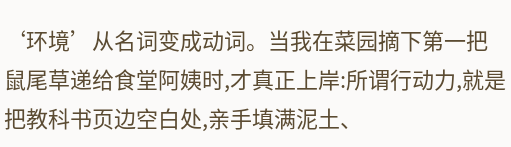‘环境’从名词变成动词。当我在菜园摘下第一把鼠尾草递给食堂阿姨时,才真正上岸:所谓行动力,就是把教科书页边空白处,亲手填满泥土、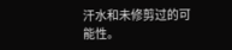汗水和未修剪过的可能性。